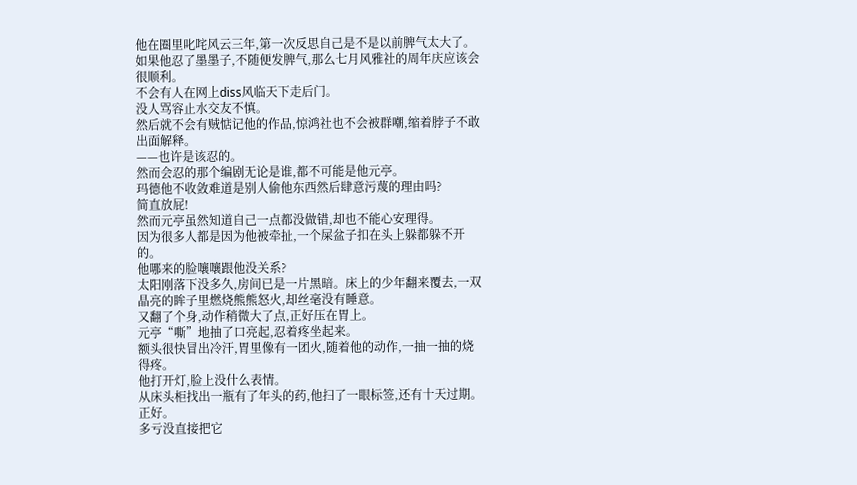他在圈里叱咤风云三年,第一次反思自己是不是以前脾气太大了。
如果他忍了墨墨子,不随便发脾气,那么七月风雅社的周年庆应该会很顺利。
不会有人在网上diss风临天下走后门。
没人骂容止水交友不慎。
然后就不会有贼惦记他的作品,惊鸿社也不会被群嘲,缩着脖子不敢出面解释。
——也许是该忍的。
然而会忍的那个编剧无论是谁,都不可能是他元亭。
玛德他不收敛难道是别人偷他东西然后肆意污蔑的理由吗?
简直放屁!
然而元亭虽然知道自己一点都没做错,却也不能心安理得。
因为很多人都是因为他被牵扯,一个屎盆子扣在头上躲都躲不开的。
他哪来的脸嚷嚷跟他没关系?
太阳刚落下没多久,房间已是一片黑暗。床上的少年翻来覆去,一双晶亮的眸子里燃烧熊熊怒火,却丝毫没有睡意。
又翻了个身,动作稍微大了点,正好压在胃上。
元亭“嘶”地抽了口亮起,忍着疼坐起来。
额头很快冒出冷汗,胃里像有一团火,随着他的动作,一抽一抽的烧得疼。
他打开灯,脸上没什么表情。
从床头柜找出一瓶有了年头的药,他扫了一眼标签,还有十天过期。
正好。
多亏没直接把它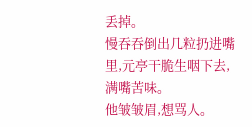丢掉。
慢吞吞倒出几粒扔进嘴里,元亭干脆生咽下去,满嘴苦味。
他皱皱眉,想骂人。